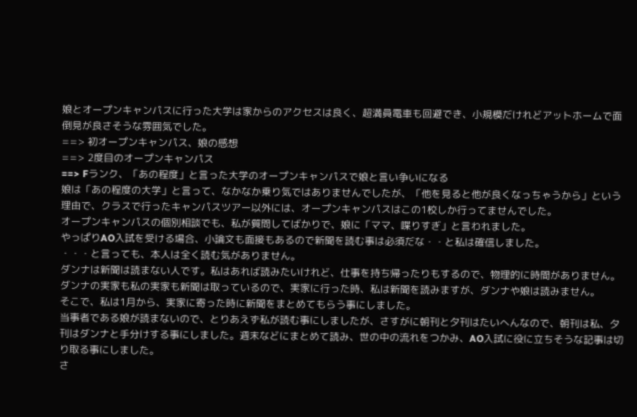娘とオープンキャンパスに行った大学は家からのアクセスは良く、超満員電車も回避でき、小規模だけれどアットホームで面倒見が良さそうな雰囲気でした。
==> 初オープンキャンパス、娘の感想
==> 2度目のオープンキャンパス
==> Fランク、「あの程度」と言った大学のオープンキャンパスで娘と言い争いになる
娘は「あの程度の大学」と言って、なかなか乗り気ではありませんでしたが、「他を見ると他が良くなっちゃうから」という理由で、クラスで行ったキャンパスツアー以外には、オープンキャンパスはこの1校しか行ってませんでした。
オープンキャンパスの個別相談でも、私が質問してばかりで、娘に「ママ、喋りすぎ」と言われました。
やっぱりAO入試を受ける場合、小論文も面接もあるので新聞を読む事は必須だな・・と私は確信しました。
・・・と言っても、本人は全く読む気がありません。
ダンナは新聞は読まない人です。私はあれば読みたいけれど、仕事を持ち帰ったりもするので、物理的に時間がありません。
ダンナの実家も私の実家も新聞は取っているので、実家に行った時、私は新聞を読みますが、ダンナや娘は読みません。
そこで、私は1月から、実家に寄った時に新聞をまとめてもらう事にしました。
当事者である娘が読まないので、とりあえず私が読む事にしましたが、さすがに朝刊と夕刊はたいへんなので、朝刊は私、夕刊はダンナと手分けする事にしました。週末などにまとめて読み、世の中の流れをつかみ、AO入試に役に立ちそうな記事は切り取る事にしました。
さ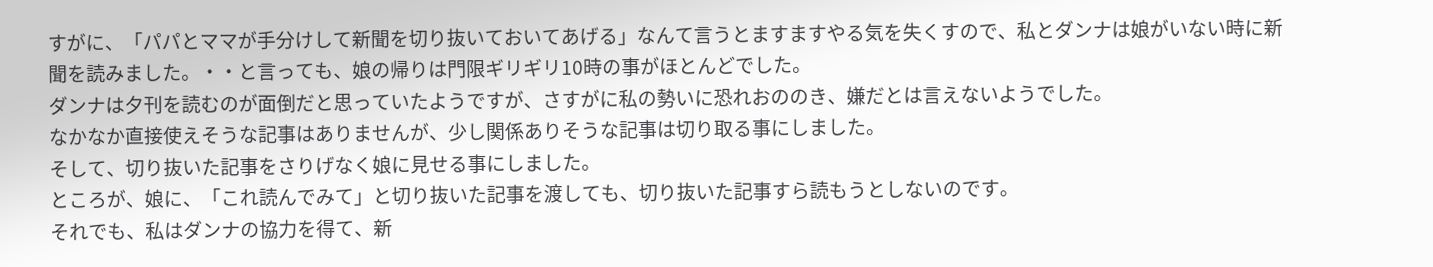すがに、「パパとママが手分けして新聞を切り抜いておいてあげる」なんて言うとますますやる気を失くすので、私とダンナは娘がいない時に新聞を読みました。・・と言っても、娘の帰りは門限ギリギリ10時の事がほとんどでした。
ダンナは夕刊を読むのが面倒だと思っていたようですが、さすがに私の勢いに恐れおののき、嫌だとは言えないようでした。
なかなか直接使えそうな記事はありませんが、少し関係ありそうな記事は切り取る事にしました。
そして、切り抜いた記事をさりげなく娘に見せる事にしました。
ところが、娘に、「これ読んでみて」と切り抜いた記事を渡しても、切り抜いた記事すら読もうとしないのです。
それでも、私はダンナの協力を得て、新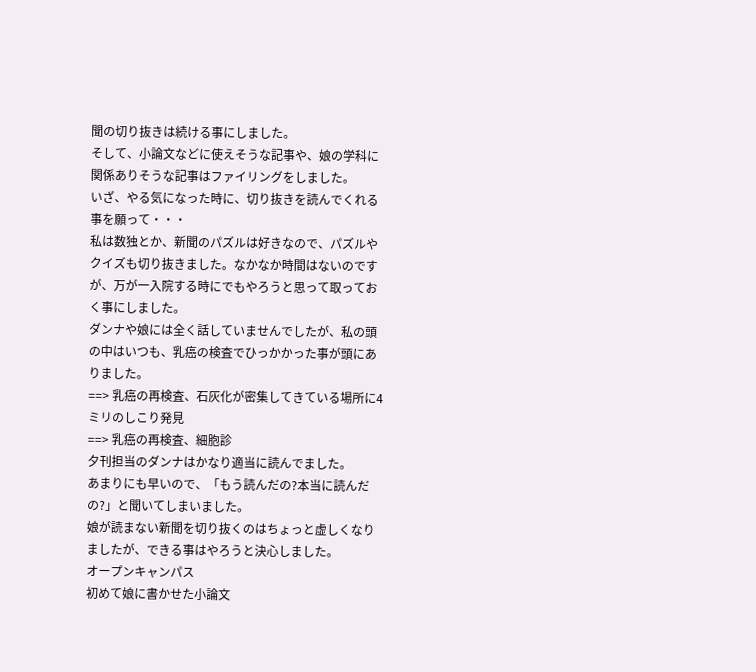聞の切り抜きは続ける事にしました。
そして、小論文などに使えそうな記事や、娘の学科に関係ありそうな記事はファイリングをしました。
いざ、やる気になった時に、切り抜きを読んでくれる事を願って・・・
私は数独とか、新聞のパズルは好きなので、パズルやクイズも切り抜きました。なかなか時間はないのですが、万が一入院する時にでもやろうと思って取っておく事にしました。
ダンナや娘には全く話していませんでしたが、私の頭の中はいつも、乳癌の検査でひっかかった事が頭にありました。
==> 乳癌の再検査、石灰化が密集してきている場所に4ミリのしこり発見
==> 乳癌の再検査、細胞診
夕刊担当のダンナはかなり適当に読んでました。
あまりにも早いので、「もう読んだの?本当に読んだの?」と聞いてしまいました。
娘が読まない新聞を切り抜くのはちょっと虚しくなりましたが、できる事はやろうと決心しました。
オープンキャンパス
初めて娘に書かせた小論文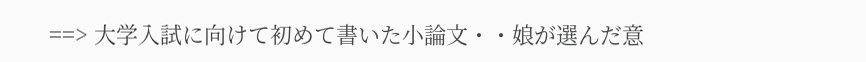==> 大学入試に向けて初めて書いた小論文・・娘が選んだ意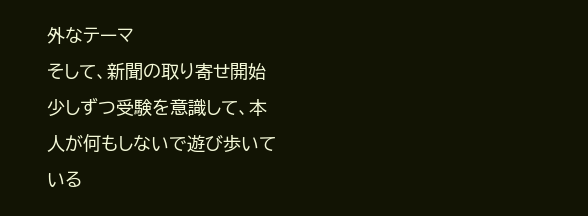外なテーマ
そして、新聞の取り寄せ開始
少しずつ受験を意識して、本人が何もしないで遊び歩いている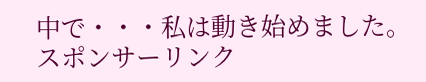中で・・・私は動き始めました。
スポンサーリンク